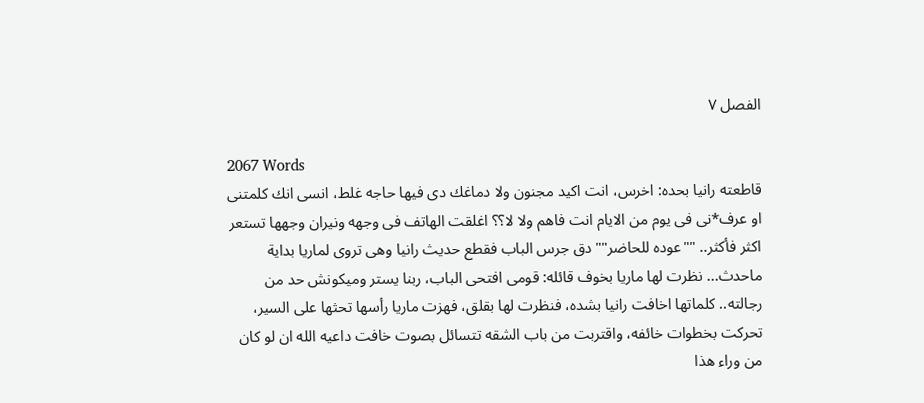الفصل ٧

2067 Words
قاطعته رانيا بحده: اخرس، انت اكيد مجنون ولا دماغك دى فيها حاجه غلط، انسى انك كلمتنى او عرف*نى فى يوم من الايام انت فاهم ولا لا؟؟ اغلقت الهاتف فى وجهه ونيران وجهها تستعر اكثر فأكثر.. ""عوده للحاضر"" دق جرس الباب فقطع حديث رانيا وهى تروى لماريا بداية ماحدث... نظرت لها ماريا بخوف قائله: قومى افتحى الباب، ربنا يستر وميكونش حد من رجالته.. كلماتها اخافت رانيا بشده، فنظرت لها بقلق، فهزت ماريا رأسها تحثها على السير، تحركت بخطوات خائفه، واقتربت من باب الشقه تتسائل بصوت خافت داعيه الله ان لو كان من وراء هذا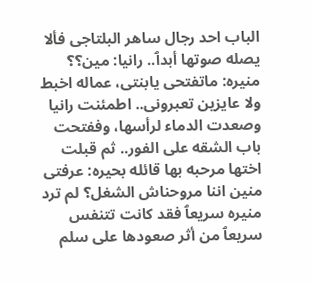الباب احد رجال ساهر البلتاجى فألا يصله صوتها أبدٱ.. رانيا: مين؟؟ منيره: ماتفتحى يابنتى، عماله اخبط ولا عايزين تعبرونى.. اطمئنت رانيا وصعدت الدماء لرأسها، وففتحت باب الشقه على الفور.. ثم قبلت اختها مرحبه بها قائله بحيره: عرفتى منين اننا مروحناش الشغل؟ لم ترد منيره سريعٱ فقد كانت تتنفس سريعٱ من أثر صعودها على سلم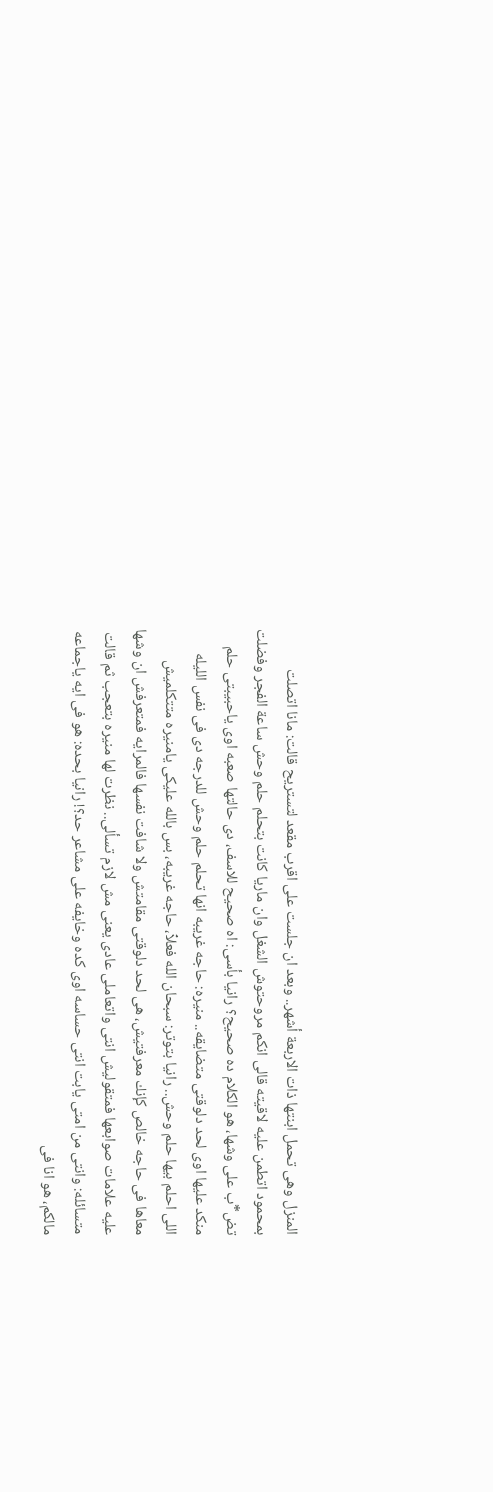المنزل وهى تحمل ابنتها ذات الاربعة أشهر.. وبعد ان جلست على اقرب مقعد لتستريح قالت: مانا اتصلت بمحمود اتطمن عليه لاقيته قالى انكم مروحتوش الشغل وان ماريا كانت بتحلم حلم وحش ساعة الفجر وفضلت تض*ب على وشها، هو الكلام ده صحيح؟ رانيا بأسى: اه صحيح للاسف، دى حالتها صعبه اوى ياحبيبتى حلم منكد عليها اوى لحد دلوقتى متضايقه.. منيره: حاجه غريبه انها تحلم حلم وحش للدرجه دى فى نفس الليله اللى احلم بيها حلم وحش.. رانيا بتوتر: سبحان الله فعلٱ، حاجه غريبه، بس بالله عليكى يامنيره متتكلميش معاها فى حاجه خالص كإنك معرفتيش، هى لحد دلوقتى مقامتش ولا شافت نفسها فالمرايه فمتعرفش ان وشها عليه علامات صوابعها فمتقوليش انتى واتعاملى عادى يعنى مش لازم تسألى.. نظرت لها منيره بتعجب ثم قالت متسائله: وانتى من امتى يابت انتى حساسه اوى كده وخايفه على مشاعر حد؟! رانيا بحده: هو فى ايه ياجماعه مالكم، هو انا فى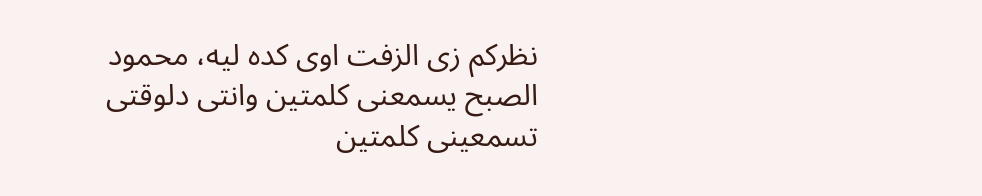نظركم زى الزفت اوى كده ليه، محمود الصبح يسمعنى كلمتين وانتى دلوقتى تسمعينى كلمتين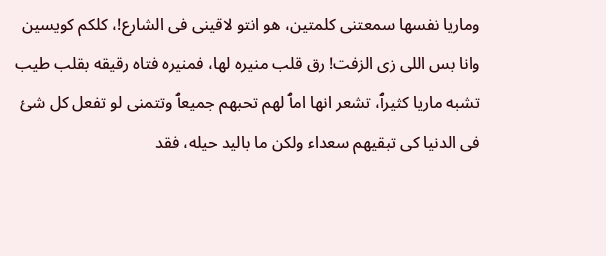وماريا نفسها سمعتنى كلمتين، هو انتو لاقينى فى الشارع!، كلكم كويسين وانا بس اللى زى الزفت! رق قلب منيره لها، فمنيره فتاه رقيقه بقلب طيب تشبه ماريا كثيرٱ، تشعر انها امٱ لهم تحبهم جميعٱ وتتمنى لو تفعل كل شئ فى الدنيا كى تبقيهم سعداء ولكن ما باليد حيله، فقد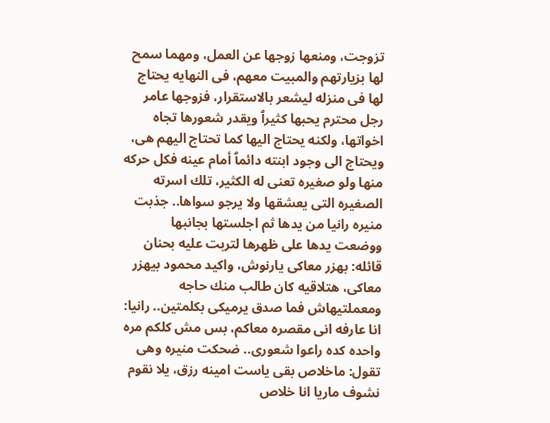تزوجت، ومنعها زوجها عن العمل، ومهما سمح لها بزيارتهم والمبيت معهم، فى النهايه يحتاج لها فى منزله ليشعر بالاستقرار، فزوجها عامر رجل محترم يحبها كثيرٱ ويقدر شعورها تجاه اخواتها، ولكنه يحتاج اليها كما تحتاج اليهم هى، ويحتاج الى وجود ابنته دائمٱ أمام عينه فكل حركه منها ولو صغيره تعنى له الكثير، تلك اسرته الصغيره التى يعشقها ولا يرجو سواها.. جذبت منيره رانيا من يدها ثم اجلستها بجانبها ووضعت يدها على ظهرها لتربت عليه بحنان قائله: بهزر معاكى يارنوش، واكيد محمود بيهزر معاكى، هتلاقيه كان طالب منك حاجه ومعملتيهاش فما صدق يرميكى بكلمتين.. رانيا: انا عارفه انى مقصره معاكم، بس مش كلكم مره واحده كده راعوا شعورى.. ضحكت منيره وهى تقول: ماخلاص بقى ياست امينه رزق، يلا نقوم نشوف ماريا انا خلاص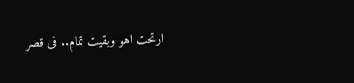ارتحت اهو وبقيت تمام.. فى قصر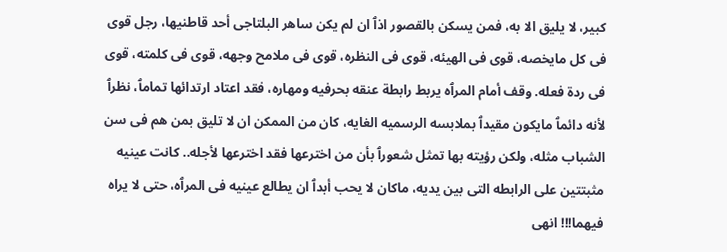كبير، لا يليق الا به، فمن يسكن بالقصور اذٱ ان لم يكن ساهر البلتاجى أحد قاطنيها، رجل قوى فى كل مايخصه، قوى فى الهيئه، قوى فى النظره، قوى فى ملامح وجهه، قوى فى كلمته، قوى فى ردة فعله. وقف أمام المرٱه يربط رابطة عنقه بحرفيه ومهاره، فقد اعتاد ارتدائها تمامٱ، نظرٱ لأنه دائمٱ مايكون مقيدٱ بملابسه الرسميه الغايه، كان من الممكن ان لا تليق بمن هم فى سن الشباب مثله، ولكن رؤيته بها تمثل شعورٱ بأن من اخترعها فقد اخترعها لأجله.. كانت عينيه مثبتتين على الرابطه التى بين يديه، ماكان لا يحب أبدٱ ان يطالع عينيه فى المرٱه، حتى لا يراه فيهما!!! انهى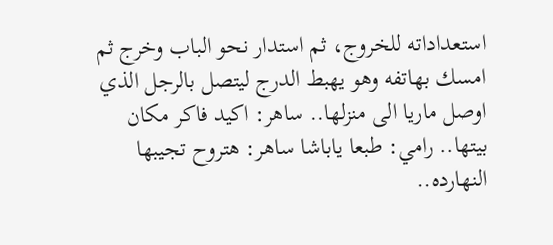استعداداته للخروج، ثم استدار نحو الباب وخرج ثم امسك بهاتفه وهو يهبط الدرج ليتصل بالرجل الذي اوصل ماريا الى منزلها.. ساهر: اكيد فاكر مكان بيتها.. رامي: طبعا ياباشا ساهر: هتروح تجيبها النهارده..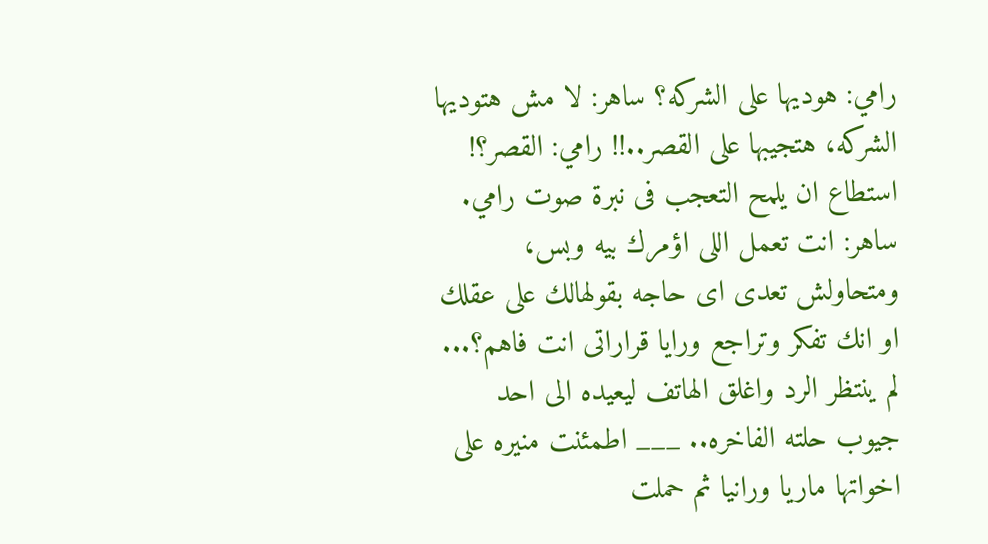رامي: هوديها على الشركه؟ ساهر: لا مش هتوديها الشركه، هتجيبها على القصر..!! رامي: القصر؟! استطاع ان يلمح التعجب فى نبرة صوت رامي. ساهر: انت تعمل اللى اؤمرك بيه وبس، ومتحاولش تعدى اى حاجه بقولهالك على عقلك او انك تفكر وتراجع ورايا قراراتى انت فاهم؟... لم ينتظر الرد واغلق الهاتف ليعيده الى احد جيوب حلته الفاخره.. ___ اطمئنت منيره على اخواتها ماريا ورانيا ثم حملت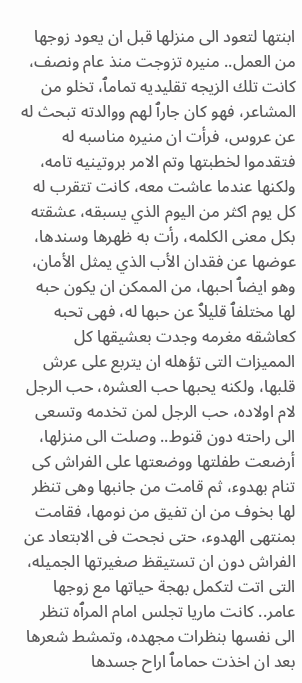ابنتها لتعود الى منزلها قبل ان يعود زوجها من العمل.. منيره تزوجت منذ عام ونصف، كانت تلك الزيجه تقليديه تمامٱ، تخلو من المشاعر، فهو كان جارٱ لهم ووالدته تبحث له عن عروس، فرأت ان منيره مناسبه له فتقدموا لخطبتها وتم الامر بروتينيه تامه، ولكنها عندما عاشت معه، كانت تتقرب له كل يوم اكثر من اليوم الذي يسبقه، عشقته بكل معنى الكلمه، رأت به ظهرها وسندها، عوضها عن فقدان الأب الذي يمثل الأمان، وهو ايضٱ احبها، من الممكن ان يكون حبه لها مختلفٱ قليلٱ عن حبها له، فهى تحبه كعاشقه مغرمه وجدت بعشيقها كل المميزات التى تؤهله ان يتربع على عرش قلبها، ولكنه يحبها حب العشره، حب الرجل لام اولاده، حب الرجل لمن تخدمه وتسعى الى راحته دون قنوط.. وصلت الى منزلها، أرضعت طفلتها ووضعتها على الفراش كى تنام بهدوء، ثم قامت من جانبها وهى تنظر لها بخوف من ان تفيق من نومها، فقامت بمنتهى الهدوء، حتى نجحت فى الابتعاد عن الفراش دون ان تستيقظ صغيرتها الجميله، التى اتت لتكمل بهجة حياتها مع زوجها عامر.. كانت ماريا تجلس امام المرٱه تنظر الى نفسها بنظرات مجهده، وتمشط شعرها بعد ان اخذت حمامٱ اراح جسدها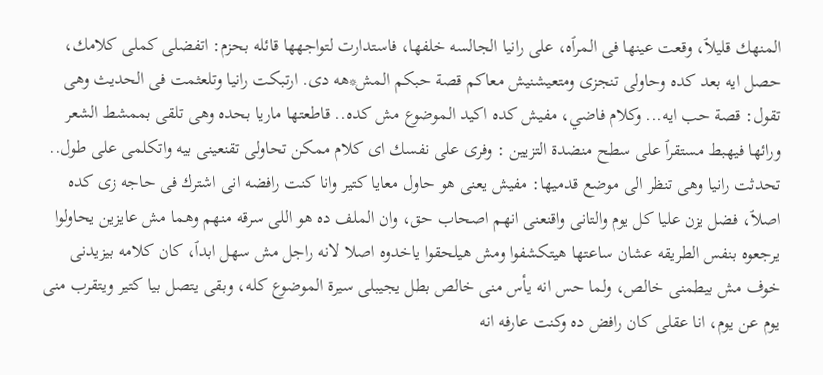المنهك قليلٱ، وقعت عينها فى المرٱه، على رانيا الجالسه خلفها، فاستدارت لتواجهها قائله بحزم: اتفضلى كملى كلامك، حصل ايه بعد كده وحاولى تنجزى ومتعيشنيش معاكم قصة حبكم المش*هه دى. ارتبكت رانيا وتلعثمت فى الحديث وهى تقول: قصة حب ايه... وكلام فاضي، مفيش كده اكيد الموضوع مش كده.. قاطعتها ماريا بحده وهى تلقى بممشط الشعر ورائها فيهبط مستقرٱ على سطح منضدة التزيين : وفرى على نفسك اى كلام ممكن تحاولى تقنعينى بيه واتكلمى على طول.. تحدثت رانيا وهى تنظر الى موضع قدميها: مفيش يعنى هو حاول معايا كتير وانا كنت رافضه انى اشترك فى حاجه زى كده اصلٱ، فضل يزن عليا كل يوم والتانى واقنعنى انهم اصحاب حق، وان الملف ده هو اللى سرقه منهم وهما مش عايزين يحاولوا يرجعوه بنفس الطريقه عشان ساعتها هيتكشفوا ومش هيلحقوا ياخدوه اصلا لانه راجل مش سهل ابدٱ، كان كلامه بيزيدنى خوف مش بيطمنى خالص، ولما حس انه يأس منى خالص بطل يجيبلى سيرة الموضوع كله، وبقى يتصل بيا كتير ويتقرب منى يوم عن يوم، انا عقلى كان رافض ده وكنت عارفه انه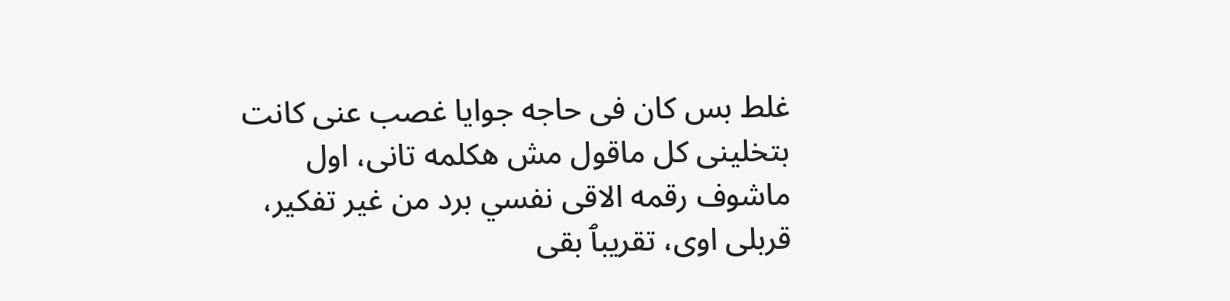غلط بس كان فى حاجه جوايا غصب عنى كانت بتخلينى كل ماقول مش هكلمه تانى، اول ماشوف رقمه الاقى نفسي برد من غير تفكير، قربلى اوى، تقريبٱ بقى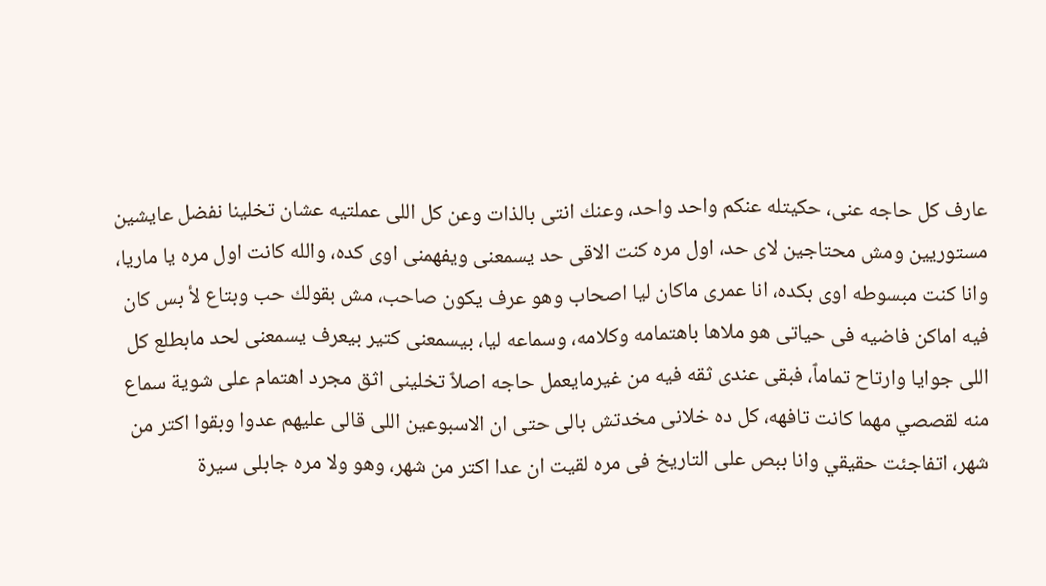عارف كل حاجه عنى، حكيتله عنكم واحد واحد، وعنك انتى بالذات وعن كل اللى عملتيه عشان تخلينا نفضل عايشين مستوريين ومش محتاجين لاى حد، اول مره كنت الاقى حد يسمعنى ويفهمنى اوى كده، والله كانت اول مره يا ماريا، وانا كنت مبسوطه اوى بكده، انا عمرى ماكان ليا اصحاب وهو عرف يكون صاحب، مش بقولك حب وبتاع لأ بس كان فيه اماكن فاضيه فى حياتى هو ملاها باهتمامه وكلامه، وسماعه ليا، بيسمعنى كتير بيعرف يسمعنى لحد مابطلع كل اللى جوايا وارتاح تمامٱ، فبقى عندى ثقه فيه من غيرمايعمل حاجه اصلٱ تخلينى اثق مجرد اهتمام على شوية سماع منه لقصصي مهما كانت تافهه، كل ده خلانى مخدتش بالى حتى ان الاسبوعين اللى قالى عليهم عدوا وبقوا اكتر من شهر، اتفاجئت حقيقي وانا ببص على التاريخ فى مره لقيت ان عدا اكتر من شهر، وهو ولا مره جابلى سيرة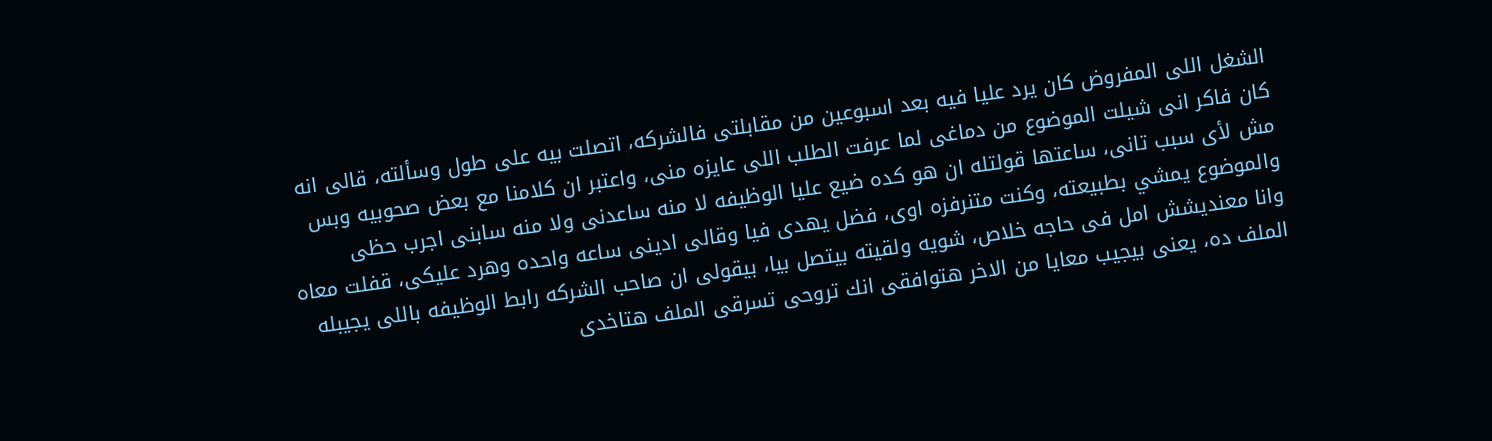الشغل اللى المفروض كان يرد عليا فيه بعد اسبوعين من مقابلتى فالشركه، اتصلت بيه على طول وسألته، قالى انه كان فاكر انى شيلت الموضوع من دماغى لما عرفت الطلب اللى عايزه منى، واعتبر ان كلامنا مع بعض صحوبيه وبس مش لأى سبب تانى، ساعتها قولتله ان هو كده ضيع عليا الوظيفه لا منه ساعدنى ولا منه سابنى اجرب حظى والموضوع يمشي بطبيعته، وكنت متنرفزه اوى، فضل يهدى فيا وقالى ادينى ساعه واحده وهرد عليكى، قفلت معاه وانا معنديشش امل فى حاجه خلاص، شويه ولقيته بيتصل بيا، بيقولى ان صاحب الشركه رابط الوظيفه باللى يجيبله الملف ده، يعنى بيجيب معايا من الاخر هتوافقى انك تروحى تسرقى الملف هتاخدى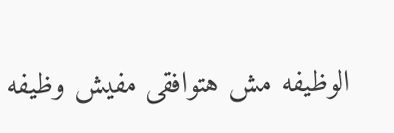الوظيفه مش هتوافقى مفيش وظيفه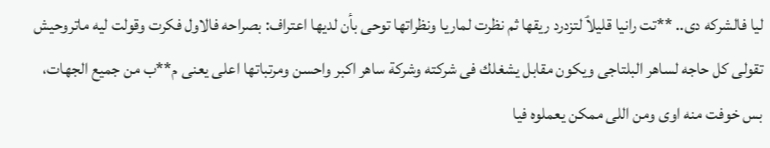ليا فالشركه دى.. **تت رانيا قليلٱ لتزدرد ريقها ثم نظرت لماريا ونظراتها توحى بأن لديها اعتراف: بصراحه فالاول فكرت وقولت ليه ماتروحيش تقولى كل حاجه لساهر البلتاجى ويكون مقابل يشغلك فى شركته وشركة ساهر اكبر واحسن ومرتباتها اعلى يعنى م**ب من جميع الجهات، بس خوفت منه اوى ومن اللى ممكن يعملوه فيا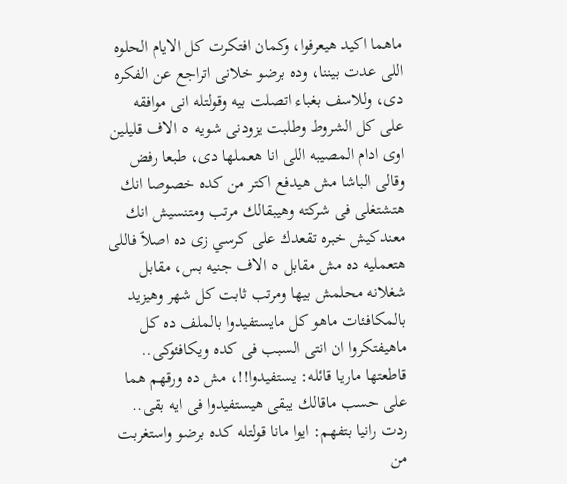ماهما اكيد هيعرفوا، وكمان افتكرت كل الايام الحلوه اللى عدت بيننا، وده برضو خلانى اتراجع عن الفكره دى، وللاسف بغباء اتصلت بيه وقولتله انى موافقه على كل الشروط وطلبت يزودنى شويه ٥ الاف قليلين اوى ادام المصيبه اللى انا هعملها دى، طبعا رفض وقالى الباشا مش هيدفع اكتر من كده خصوصا انك هتشتغلى فى شركته وهيبقالك مرتب ومتنسيش انك معندكيش خبره تقعدك على كرسي زى ده اصلٱ فاللى هتعمليه ده مش مقابل ٥ الاف جنيه بس، مقابل شغلانه محلمش بيها ومرتب ثابت كل شهر وهيزيد بالمكافئات ماهو كل مايستفيدوا بالملف ده كل ماهيفتكروا ان انتى السبب فى كده ويكافئوكى.. قاطعتها ماريا قائله: يستفيدوا!!، مش ده ورقهم هما على حسب ماقالك يبقى هيستفيدوا فى ايه بقى.. ردت رانيا بتفهم: ايوا مانا قولتله كده برضو واستغربت من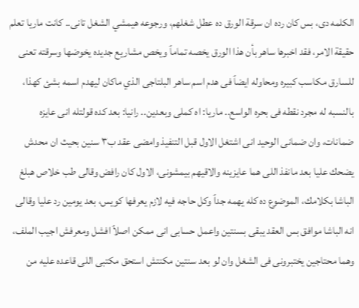الكلمه دى، بس كان رده ان سرقة الورق ده عطل شغلهم، ورجوعه هيمشي الشغل تانى.. كانت ماريا تعلم حقيقة الامر، فقد اخبرها ساهر بأن هذا الورق يخصه تمامٱ ويخص مشاريع جديده يخوضها وسرقته تعنى للسارق مكاسب كبيره ومحاوله ايضٱ فى هدم اسم ساهر البلتاجى الذي ماكان ليهدم اسمه بشئ كهذا، بالنسبه له مجرد نقطه فى بحره الواسع.. ماريا: اه كملى وبعدين.. رانيا: بعد كده قولتله انى عايزه ضمانات، وان ضمانى الوحيد انى اشتغل الاول قبل التنفيذ وامضى عقد ب٣ سنين بحيث ان محدش يضحك عليا بعد مانفذ اللى هما عايزينه والاقيهم بيمشونى، الاول كان رافض وقالى طب خلاص هبلغ الباشا بكلامك، الموضوع ده كله يهمه جدٱ وكل حاجه فيه لازم يعرفها كويس، بعد يومين رد عليا وقالى انه الباشا موافق بس العقد يبقى بسنتين واعمل حسابى انى ممكن اصلٱ افشل ومعرفش اجيب الملف، وهما محتاجين يختبرونى فى الشغل وان لو بعد سنتين مكنتش استحق مكتبى اللى قاعده عليه من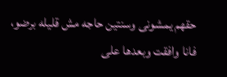حقهم يمشونى وسنتين حاجه مش قليله برضو، فانا وافقت وبعدها على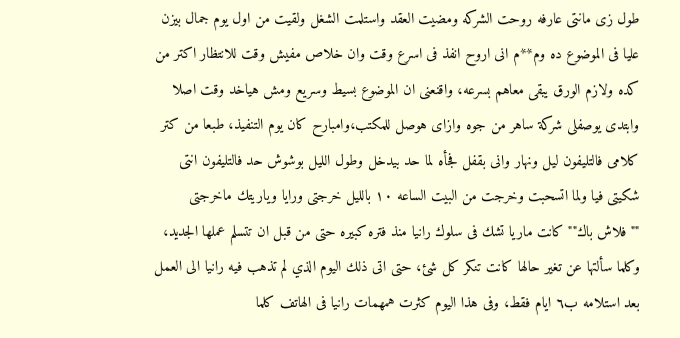طول زى مانتى عارفه روحت الشركه ومضيت العقد واستلمت الشغل ولقيت من اول يوم جمال بيزن عليا فى الموضوع ده وم**م انى اروح انفذ فى اسرع وقت وان خلاص مفيش وقت للانتظار اكتر من كده ولازم الورق يبقى معاهم بسرعه، واقنعنى ان الموضوع بسيط وسريع ومش هياخد وقت اصلا وابتدى يوصفلى شركة ساهر من جوه وازاى هوصل للمكتب،وامبارح كان يوم التنفيذ، طبعا من كتر كلامى فالتليفون ليل ونهار وانى بقفل فجأه لما حد بيدخل وطول الليل بوشوش حد فالتليفون انتى شكيتى فيا ولما اتسحبت وخرجت من البيت الساعه ١٠ بالليل خرجتى ورايا وياريتك ماخرجتى ""فلاش باك"" كانت ماريا تشك فى سلوك رانيا منذ فتره كبيره حتى من قبل ان تتسلم عملها الجديد، وكلما سألتها عن تغير حالها كانت تنكر كل شئ، حتى اتى ذلك اليوم الذي لم تذهب فيه رانيا الى العمل بعد استلامه ب٦ ايام فقط، وفى هذا اليوم كثرت همهمات رانيا فى الهاتف كلما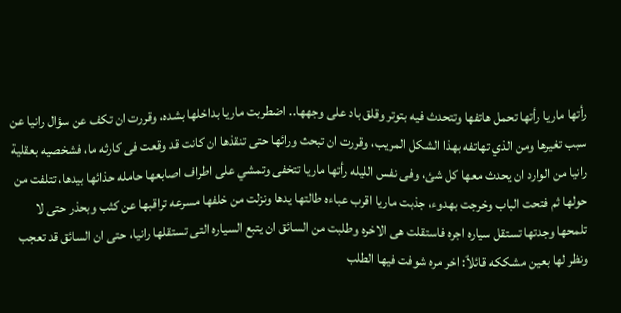رأتها ماريا رأتها تحمل هاتفها وتتحدث فيه بتوتر وقلق باد على وجهها.. اضطربت ماريا بداخلها بشده، وقررت ان تكف عن سؤال رانيا عن سبب تغيرها ومن الذي تهاتفه بهذا الشكل المريب، وقررت ان تبحث ورائها حتى تنقذها ان كانت قد وقعت فى كارثه ما، فشخصيه بعقلية رانيا من الوارد ان يحدث معها كل شئ، وفى نفس الليله رأتها ماريا تتخفى وتمشي على اطراف اصابعها حامله حذائها بيدها، تتلفت من حولها ثم فتحت الباب وخرجت بهدوء، جذبت ماريا اقرب عباءه طالتها يدها ونزلت من خلفها مسرعه تراقبها عن كثب وبحذر حتى لا تلمحها وجدتها تستقل سياره اجره فاستقلت هى الاخره وطلبت من السائق ان يتبع السياره التى تستقلها رانيا، حتى ان السائق قد تعجب ونظر لها بعين مشككه قائلٱ: اخر مره شوفت فيها الطلب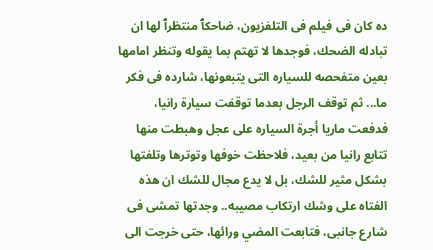ده كان فى فيلم فى التلفزيون، ضاحكٱ منتظرٱ لها ان تبادله الضحك، فوجدها لا تهتم بما يقوله وتنظر امامها بعين متفحصه للسياره التى يتبعونها، شارده فى فكر ما... ثم توقف الرجل بعدما توقفت سيارة رانيا، فدفعت ماريا أجرة السياره على عجل وهبطت منها تتابع رانيا من بعيد، فلاحظت خوفها وتوترها وتلفتها بشكل مثير للشك، بل لا يدع مجال للشك ان هذه الفتاه على وشك ارتكاب مصيبه.. وجدتها تمشى فى شارع جانبى، فتابعت المضي ورائها، حتى خرجت الى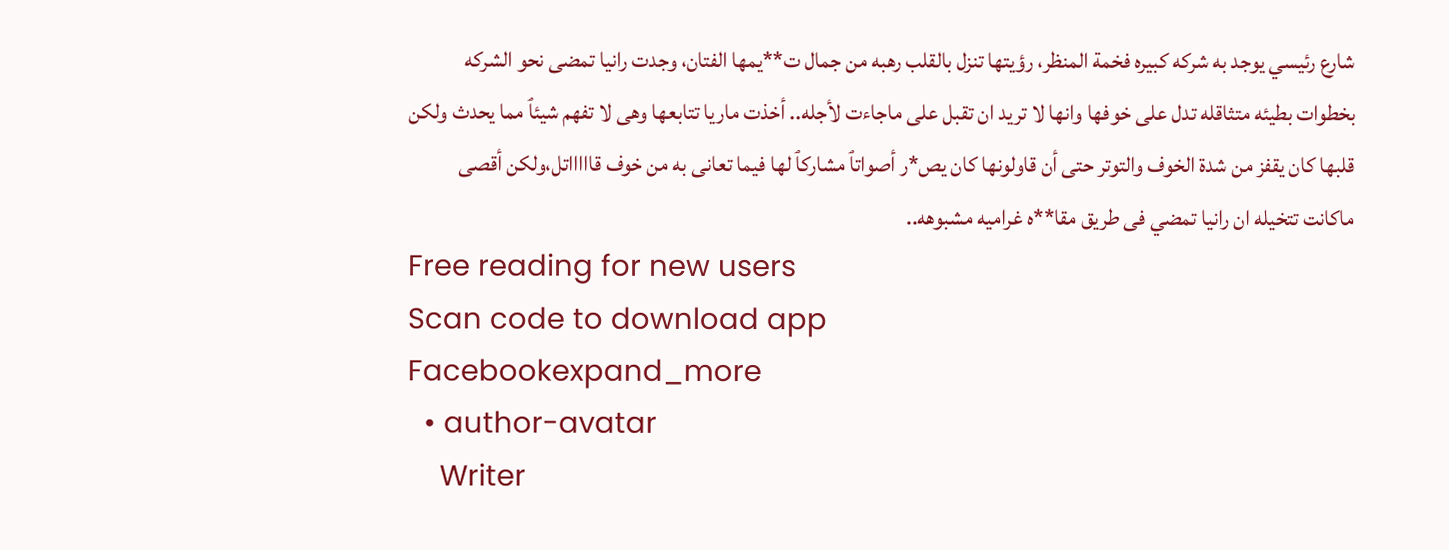شارع رئيسي يوجد به شركه كبيره فخمة المنظر، رؤيتها تنزل بالقلب رهبه من جمال ت**يمها الفتان، وجدت رانيا تمضى نحو الشركه بخطوات بطيئه متثاقله تدل على خوفها وانها لا تريد ان تقبل على ماجاءت لأجله.. أخذت ماريا تتابعها وهى لا تفهم شيئٱ مما يحدث ولكن قلبها كان يقفز من شدة الخوف والتوتر حتى أن قاولونها كان يص*ر أصواتٱ مشاركٱ لها فيما تعانى به من خوف قاااااتل،ولكن أقصى ماكانت تتخيله ان رانيا تمضي فى طريق مقا**ه غراميه مشبوهه..
Free reading for new users
Scan code to download app
Facebookexpand_more
  • author-avatar
    Writer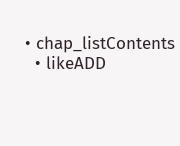• chap_listContents
  • likeADD